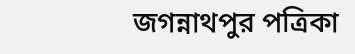জগন্নাথপুর পত্রিকা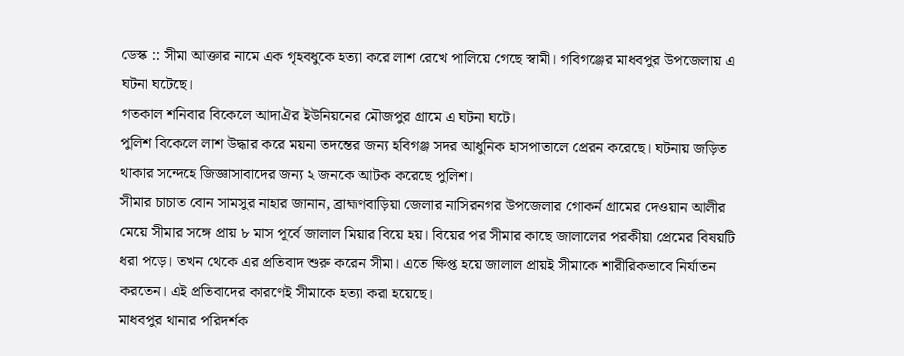ডেস্ক :: সীমা আক্তার নামে এক গৃহবধুকে হত্যা করে লাশ রেখে পালিয়ে গেছে স্বামী। গবিগঞ্জের মাধবপুর উপজেলায় এ ঘটনা ঘটেছে।
গতকাল শনিবার বিকেলে আদাঐর ইউনিয়নের মৌজপুর গ্রামে এ ঘটনা ঘটে।
পুলিশ বিকেলে লাশ উদ্ধার করে ময়না তদন্তের জন্য হবিগঞ্জ সদর আধুনিক হাসপাতালে প্রেরন করেছে। ঘটনায় জড়িত থাকার সন্দেহে জিজ্ঞাসাবাদের জন্য ২ জনকে আটক করেছে পুলিশ।
সীমার চাচাত বোন সামসুর নাহার জানান, ব্রাহ্মণবাড়িয়া জেলার নাসিরনগর উপজেলার গোকর্ন গ্রামের দেওয়ান আলীর মেয়ে সীমার সঙ্গে প্রায় ৮ মাস পূর্বে জালাল মিয়ার বিয়ে হয়। বিয়ের পর সীমার কাছে জালালের পরকীয়া প্রেমের বিষয়টি ধরা পড়ে। তখন থেকে এর প্রতিবাদ শুরু করেন সীমা। এতে ক্ষিপ্ত হয়ে জালাল প্রায়ই সীমাকে শারীরিকভাবে নির্যাতন করতেন। এই প্রতিবাদের কারণেই সীমাকে হত্যা করা হয়েছে।
মাধবপুর থানার পরিদর্শক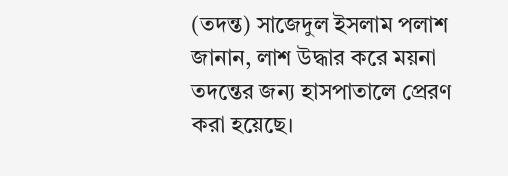(তদন্ত) সাজেদুল ইসলাম পলাশ জানান, লাশ উদ্ধার করে ময়না তদন্তের জন্য হাসপাতালে প্রেরণ করা হয়েছে।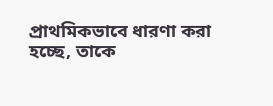প্রাথমিকভাবে ধারণা করা হচ্ছে, তাকে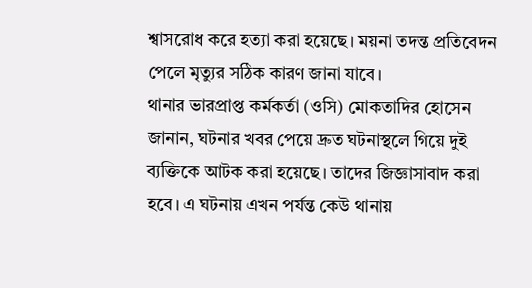শ্বাসরোধ করে হত্যা করা হয়েছে। ময়না তদন্ত প্রতিবেদন পেলে মৃত্যুর সঠিক কারণ জানা যাবে।
থানার ভারপ্রাপ্ত কর্মকর্তা (ওসি) মোকতাদির হোসেন জানান, ঘটনার খবর পেয়ে দ্রুত ঘটনাস্থলে গিয়ে দুই ব্যক্তিকে আটক করা হয়েছে। তাদের জিজ্ঞাসাবাদ করা হবে। এ ঘটনায় এখন পর্যন্ত কেউ থানায়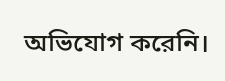অভিযোগ করেনি।